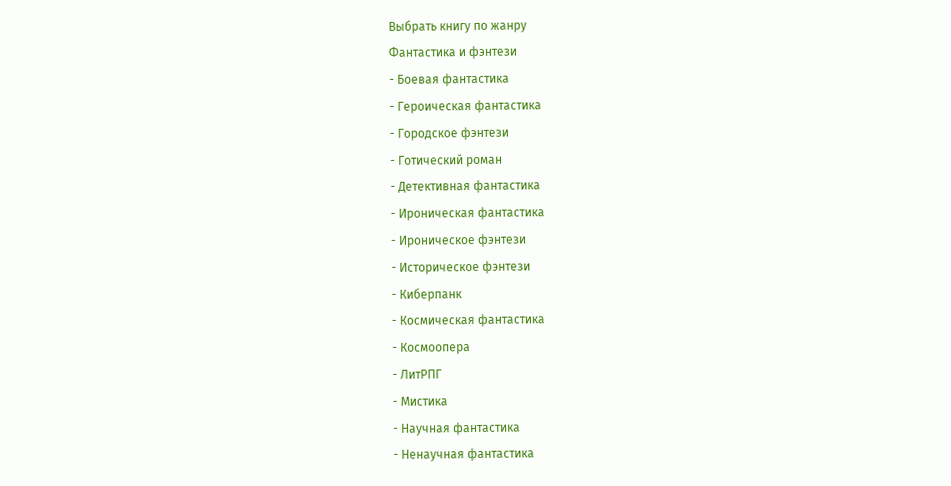Выбрать книгу по жанру
Фантастика и фэнтези
- Боевая фантастика
- Героическая фантастика
- Городское фэнтези
- Готический роман
- Детективная фантастика
- Ироническая фантастика
- Ироническое фэнтези
- Историческое фэнтези
- Киберпанк
- Космическая фантастика
- Космоопера
- ЛитРПГ
- Мистика
- Научная фантастика
- Ненаучная фантастика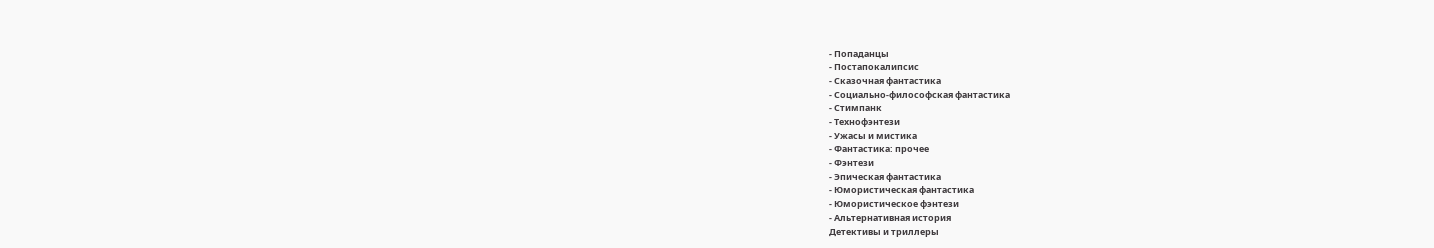- Попаданцы
- Постапокалипсис
- Сказочная фантастика
- Социально-философская фантастика
- Стимпанк
- Технофэнтези
- Ужасы и мистика
- Фантастика: прочее
- Фэнтези
- Эпическая фантастика
- Юмористическая фантастика
- Юмористическое фэнтези
- Альтернативная история
Детективы и триллеры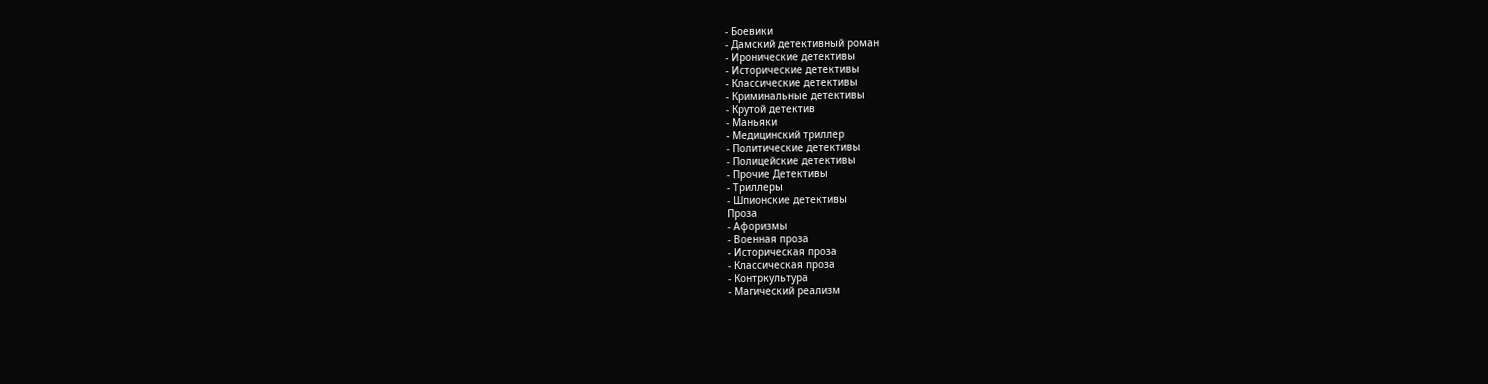- Боевики
- Дамский детективный роман
- Иронические детективы
- Исторические детективы
- Классические детективы
- Криминальные детективы
- Крутой детектив
- Маньяки
- Медицинский триллер
- Политические детективы
- Полицейские детективы
- Прочие Детективы
- Триллеры
- Шпионские детективы
Проза
- Афоризмы
- Военная проза
- Историческая проза
- Классическая проза
- Контркультура
- Магический реализм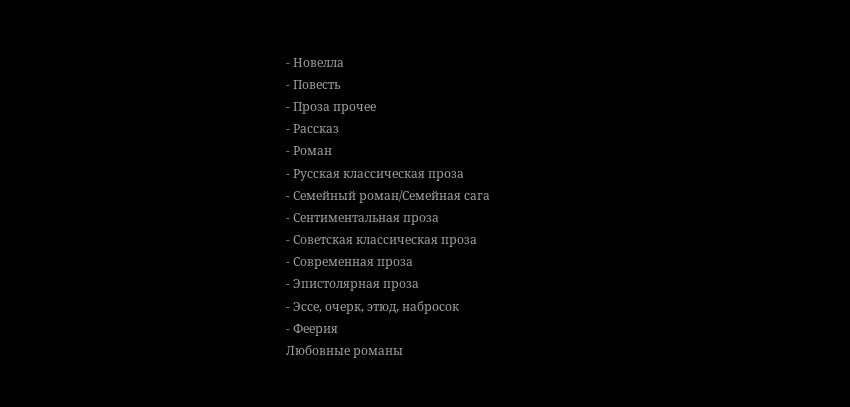- Новелла
- Повесть
- Проза прочее
- Рассказ
- Роман
- Русская классическая проза
- Семейный роман/Семейная сага
- Сентиментальная проза
- Советская классическая проза
- Современная проза
- Эпистолярная проза
- Эссе, очерк, этюд, набросок
- Феерия
Любовные романы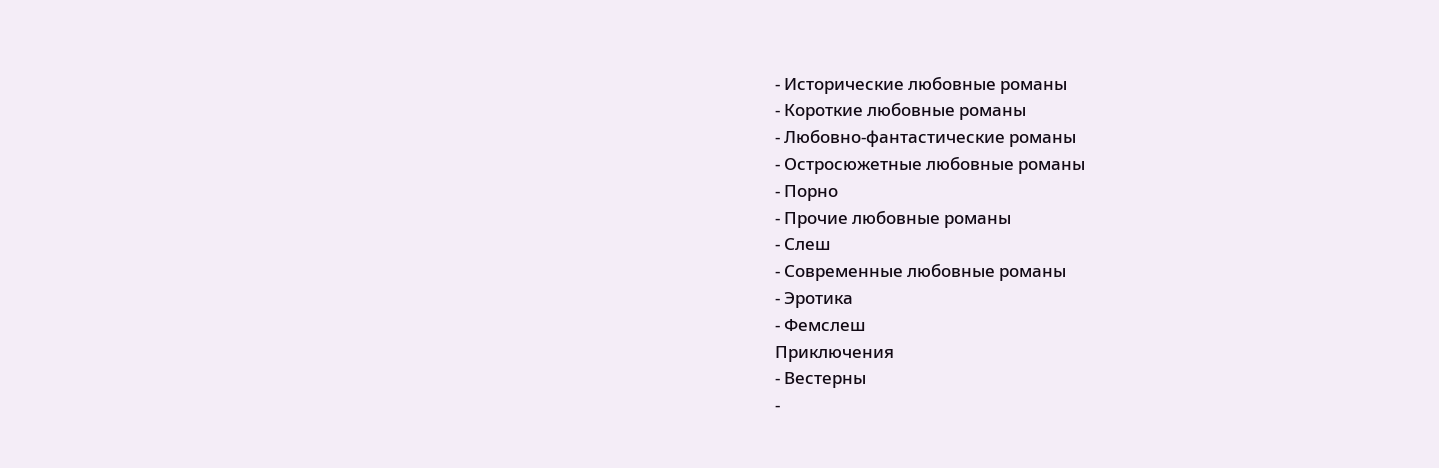- Исторические любовные романы
- Короткие любовные романы
- Любовно-фантастические романы
- Остросюжетные любовные романы
- Порно
- Прочие любовные романы
- Слеш
- Современные любовные романы
- Эротика
- Фемслеш
Приключения
- Вестерны
-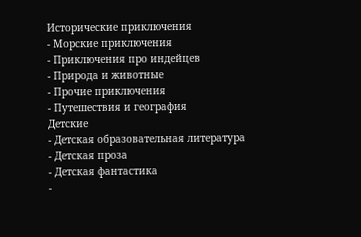Исторические приключения
- Морские приключения
- Приключения про индейцев
- Природа и животные
- Прочие приключения
- Путешествия и география
Детские
- Детская образовательная литература
- Детская проза
- Детская фантастика
-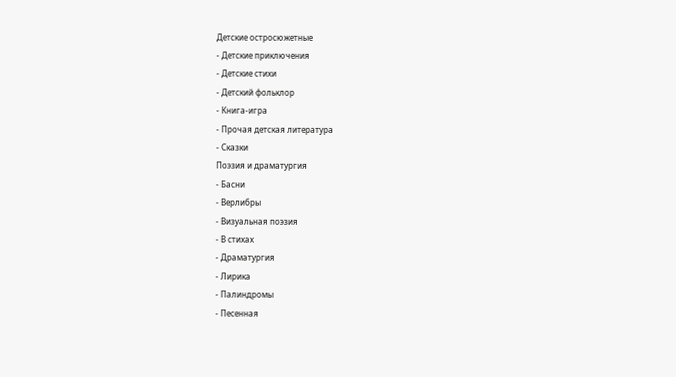Детские остросюжетные
- Детские приключения
- Детские стихи
- Детский фольклор
- Книга-игра
- Прочая детская литература
- Сказки
Поэзия и драматургия
- Басни
- Верлибры
- Визуальная поэзия
- В стихах
- Драматургия
- Лирика
- Палиндромы
- Песенная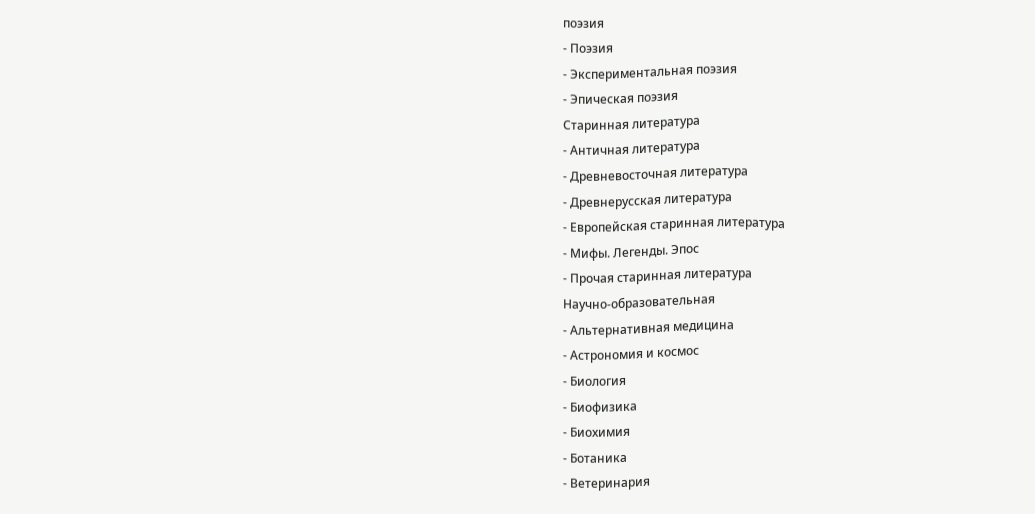поэзия
- Поэзия
- Экспериментальная поэзия
- Эпическая поэзия
Старинная литература
- Античная литература
- Древневосточная литература
- Древнерусская литература
- Европейская старинная литература
- Мифы. Легенды. Эпос
- Прочая старинная литература
Научно-образовательная
- Альтернативная медицина
- Астрономия и космос
- Биология
- Биофизика
- Биохимия
- Ботаника
- Ветеринария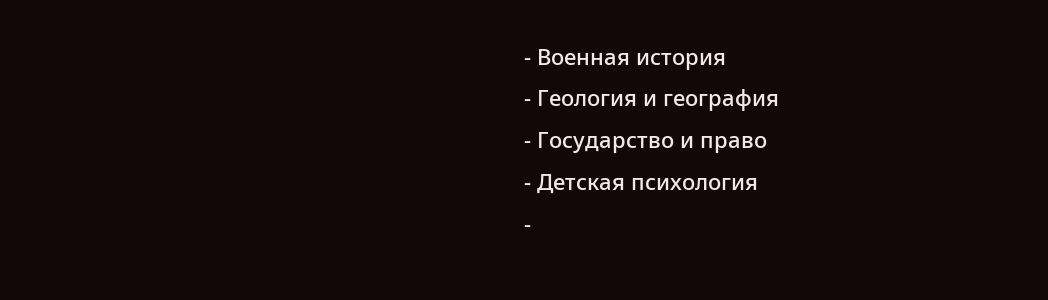- Военная история
- Геология и география
- Государство и право
- Детская психология
-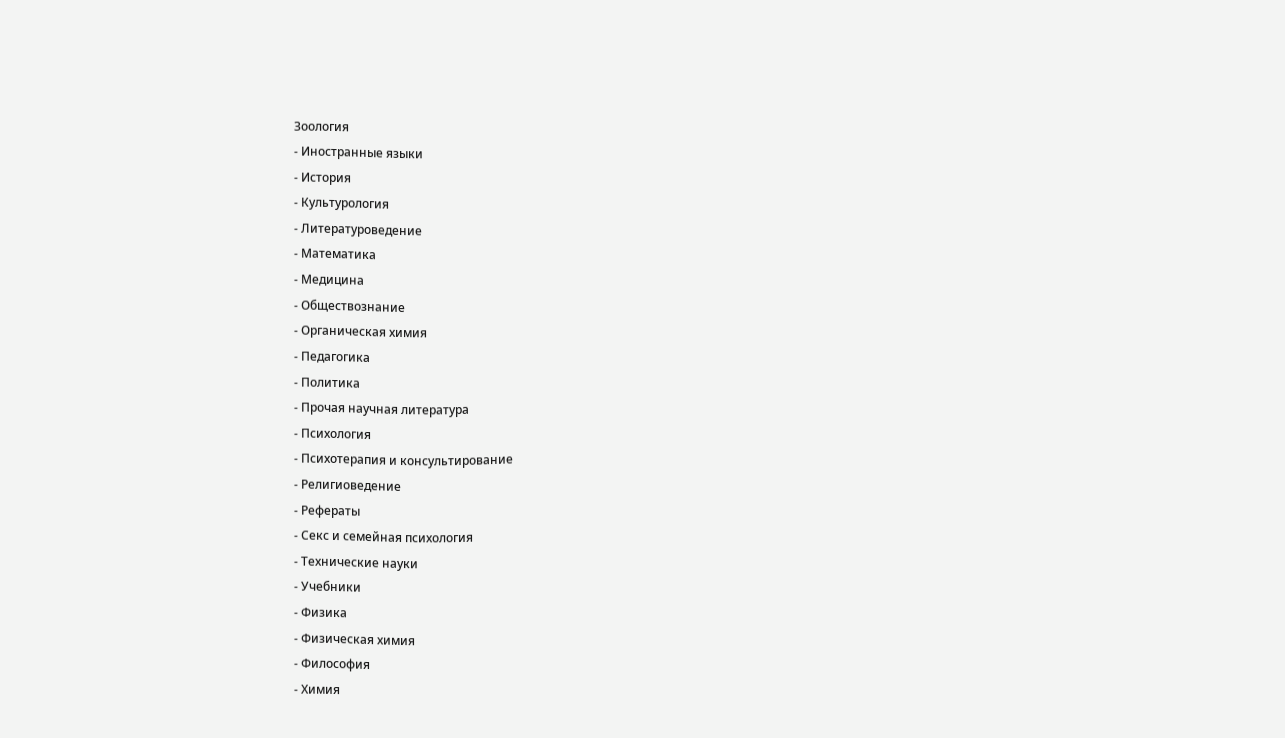Зоология
- Иностранные языки
- История
- Культурология
- Литературоведение
- Математика
- Медицина
- Обществознание
- Органическая химия
- Педагогика
- Политика
- Прочая научная литература
- Психология
- Психотерапия и консультирование
- Религиоведение
- Рефераты
- Секс и семейная психология
- Технические науки
- Учебники
- Физика
- Физическая химия
- Философия
- Химия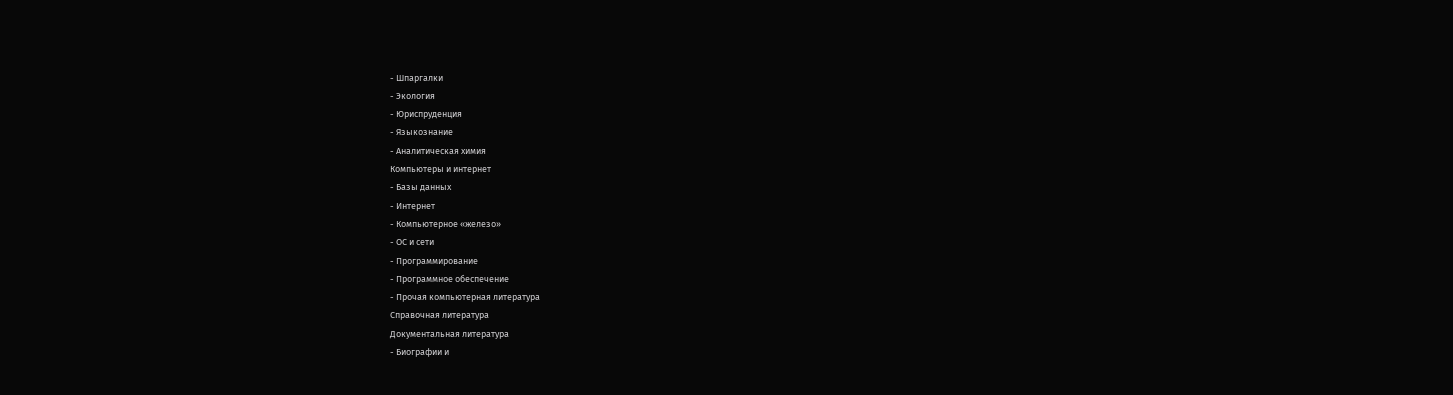- Шпаргалки
- Экология
- Юриспруденция
- Языкознание
- Аналитическая химия
Компьютеры и интернет
- Базы данных
- Интернет
- Компьютерное «железо»
- ОС и сети
- Программирование
- Программное обеспечение
- Прочая компьютерная литература
Справочная литература
Документальная литература
- Биографии и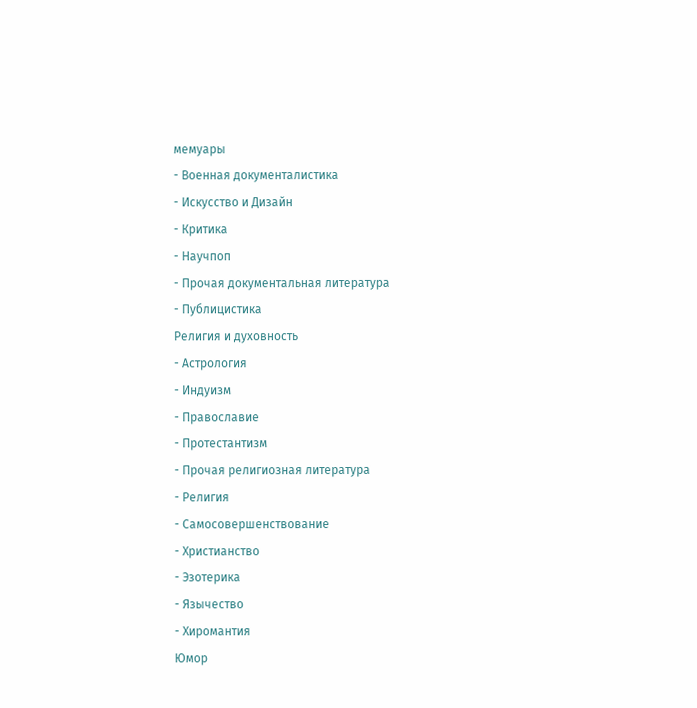мемуары
- Военная документалистика
- Искусство и Дизайн
- Критика
- Научпоп
- Прочая документальная литература
- Публицистика
Религия и духовность
- Астрология
- Индуизм
- Православие
- Протестантизм
- Прочая религиозная литература
- Религия
- Самосовершенствование
- Христианство
- Эзотерика
- Язычество
- Хиромантия
Юмор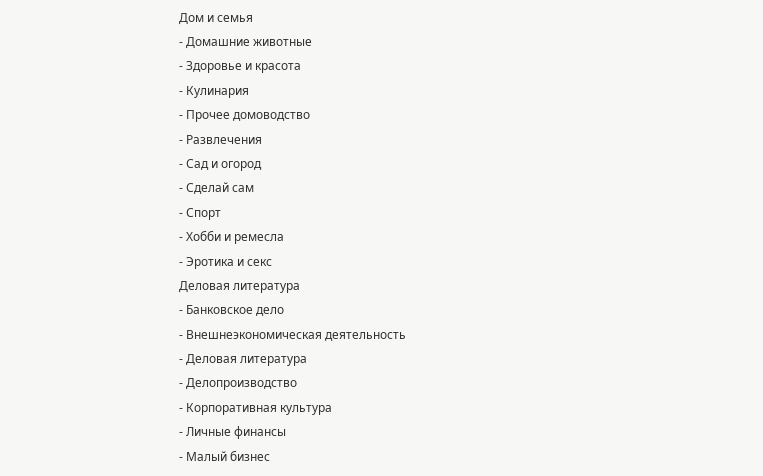Дом и семья
- Домашние животные
- Здоровье и красота
- Кулинария
- Прочее домоводство
- Развлечения
- Сад и огород
- Сделай сам
- Спорт
- Хобби и ремесла
- Эротика и секс
Деловая литература
- Банковское дело
- Внешнеэкономическая деятельность
- Деловая литература
- Делопроизводство
- Корпоративная культура
- Личные финансы
- Малый бизнес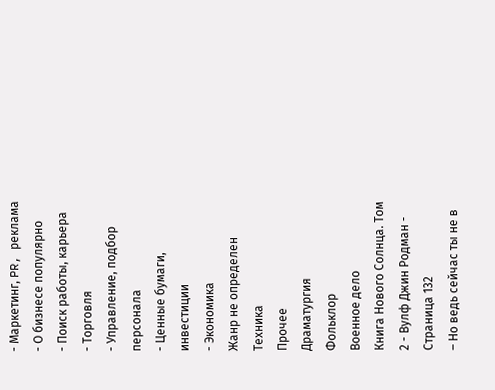- Маркетинг, PR, реклама
- О бизнесе популярно
- Поиск работы, карьера
- Торговля
- Управление, подбор персонала
- Ценные бумаги, инвестиции
- Экономика
Жанр не определен
Техника
Прочее
Драматургия
Фольклор
Военное дело
Книга Нового Солнца. Том 2 - Вулф Джин Родман - Страница 132
– Но ведь сейчас ты не в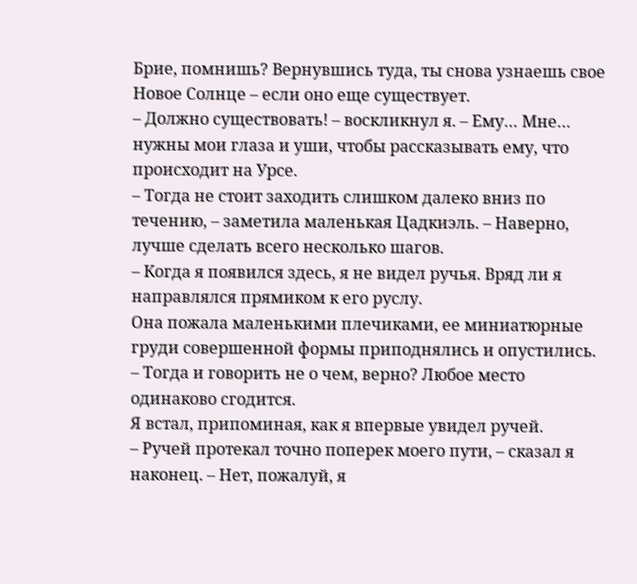Брие, помнишь? Вернувшись туда, ты снова узнаешь свое Новое Солнце – если оно еще существует.
– Должно существовать! – воскликнул я. – Ему… Мне… нужны мои глаза и уши, чтобы рассказывать ему, что происходит на Урсе.
– Тогда не стоит заходить слишком далеко вниз по течению, – заметила маленькая Цадкиэль. – Наверно, лучше сделать всего несколько шагов.
– Когда я появился здесь, я не видел ручья. Вряд ли я направлялся прямиком к его руслу.
Она пожала маленькими плечиками, ее миниатюрные груди совершенной формы приподнялись и опустились.
– Тогда и говорить не о чем, верно? Любое место одинаково сгодится.
Я встал, припоминая, как я впервые увидел ручей.
– Ручей протекал точно поперек моего пути, – сказал я наконец. – Нет, пожалуй, я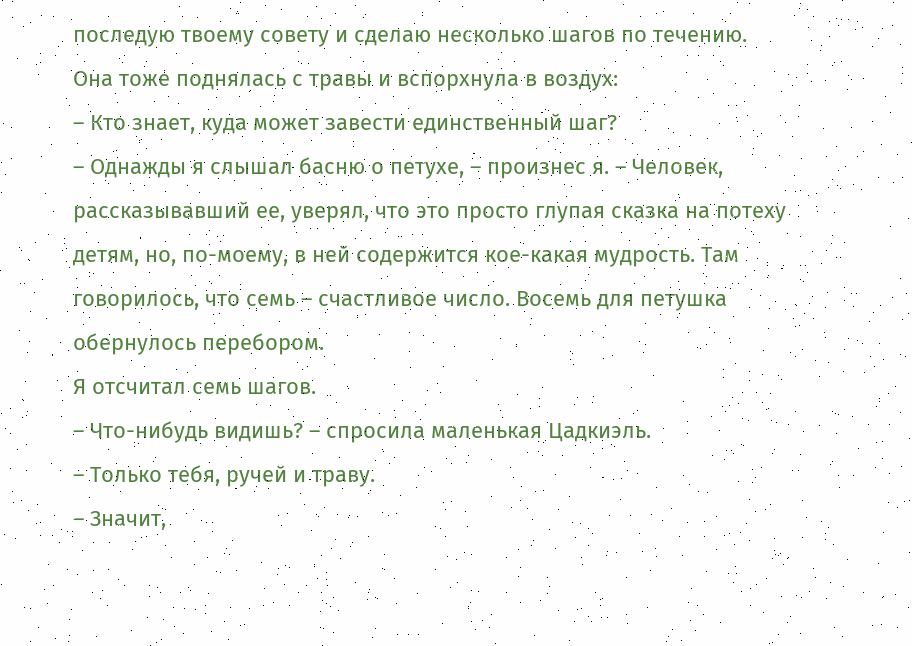последую твоему совету и сделаю несколько шагов по течению.
Она тоже поднялась с травы и вспорхнула в воздух:
– Кто знает, куда может завести единственный шаг?
– Однажды я слышал басню о петухе, – произнес я. – Человек, рассказывавший ее, уверял, что это просто глупая сказка на потеху детям, но, по-моему, в ней содержится кое-какая мудрость. Там говорилось, что семь – счастливое число. Восемь для петушка обернулось перебором.
Я отсчитал семь шагов.
– Что-нибудь видишь? – спросила маленькая Цадкиэль.
– Только тебя, ручей и траву.
– Значит,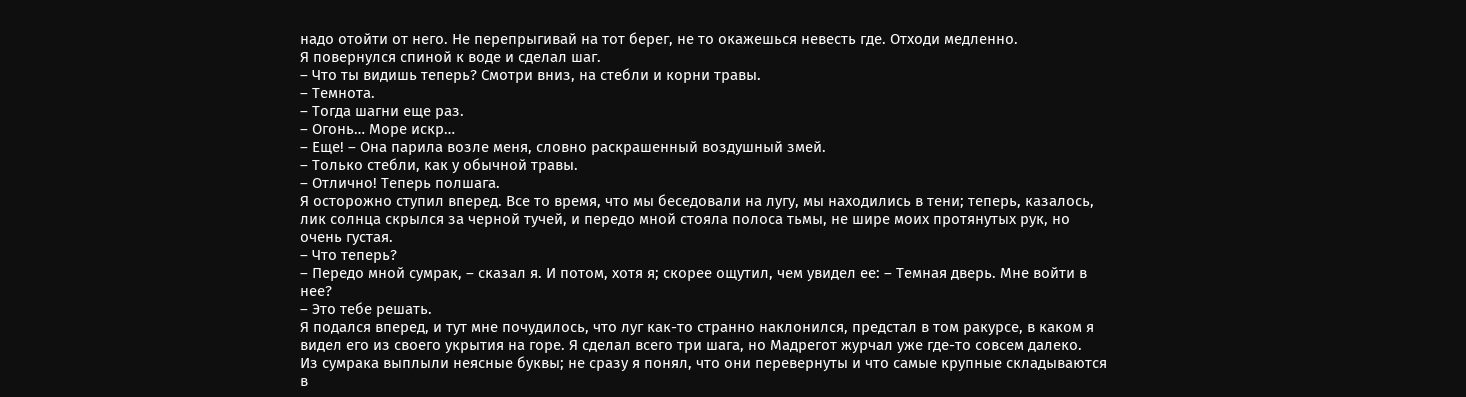надо отойти от него. Не перепрыгивай на тот берег, не то окажешься невесть где. Отходи медленно.
Я повернулся спиной к воде и сделал шаг.
– Что ты видишь теперь? Смотри вниз, на стебли и корни травы.
– Темнота.
– Тогда шагни еще раз.
– Огонь… Море искр…
– Еще! – Она парила возле меня, словно раскрашенный воздушный змей.
– Только стебли, как у обычной травы.
– Отлично! Теперь полшага.
Я осторожно ступил вперед. Все то время, что мы беседовали на лугу, мы находились в тени; теперь, казалось, лик солнца скрылся за черной тучей, и передо мной стояла полоса тьмы, не шире моих протянутых рук, но очень густая.
– Что теперь?
– Передо мной сумрак, – сказал я. И потом, хотя я; скорее ощутил, чем увидел ее: – Темная дверь. Мне войти в нее?
– Это тебе решать.
Я подался вперед, и тут мне почудилось, что луг как-то странно наклонился, предстал в том ракурсе, в каком я видел его из своего укрытия на горе. Я сделал всего три шага, но Мадрегот журчал уже где-то совсем далеко.
Из сумрака выплыли неясные буквы; не сразу я понял, что они перевернуты и что самые крупные складываются в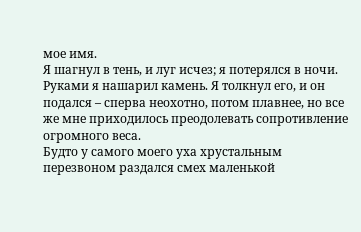мое имя.
Я шагнул в тень, и луг исчез; я потерялся в ночи. Руками я нашарил камень. Я толкнул его, и он подался – сперва неохотно, потом плавнее, но все же мне приходилось преодолевать сопротивление огромного веса.
Будто у самого моего уха хрустальным перезвоном раздался смех маленькой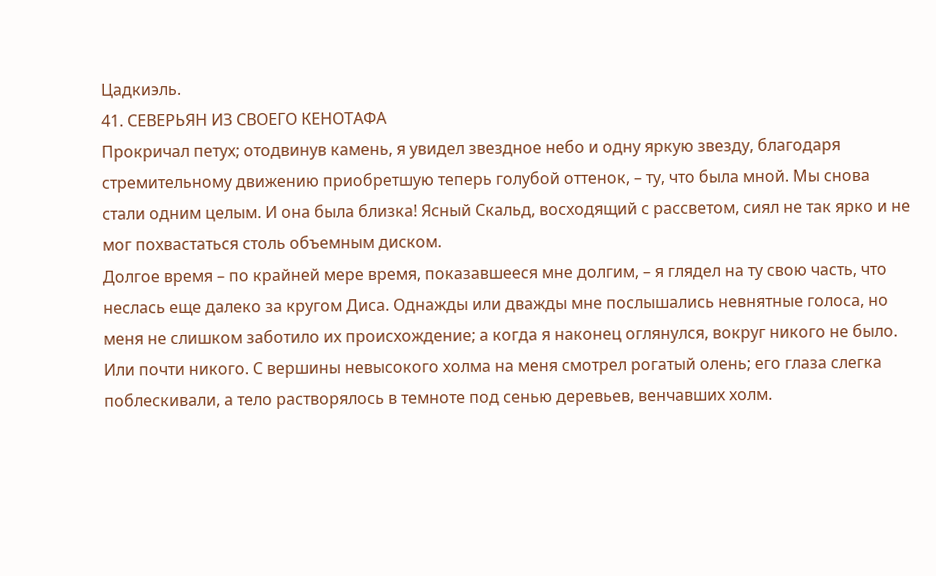Цадкиэль.
41. СЕВЕРЬЯН ИЗ СВОЕГО КЕНОТАФА
Прокричал петух; отодвинув камень, я увидел звездное небо и одну яркую звезду, благодаря стремительному движению приобретшую теперь голубой оттенок, – ту, что была мной. Мы снова стали одним целым. И она была близка! Ясный Скальд, восходящий с рассветом, сиял не так ярко и не мог похвастаться столь объемным диском.
Долгое время – по крайней мере время, показавшееся мне долгим, – я глядел на ту свою часть, что неслась еще далеко за кругом Диса. Однажды или дважды мне послышались невнятные голоса, но меня не слишком заботило их происхождение; а когда я наконец оглянулся, вокруг никого не было.
Или почти никого. С вершины невысокого холма на меня смотрел рогатый олень; его глаза слегка поблескивали, а тело растворялось в темноте под сенью деревьев, венчавших холм.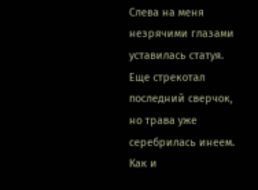Слева на меня незрячими глазами уставилась статуя. Еще стрекотал последний сверчок, но трава уже серебрилась инеем.
Как и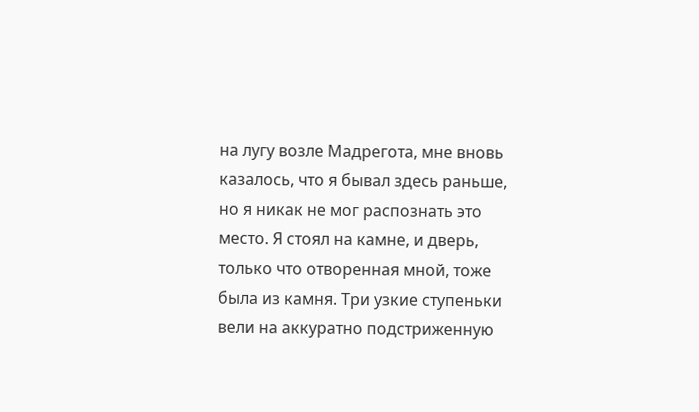на лугу возле Мадрегота, мне вновь казалось, что я бывал здесь раньше, но я никак не мог распознать это место. Я стоял на камне, и дверь, только что отворенная мной, тоже была из камня. Три узкие ступеньки вели на аккуратно подстриженную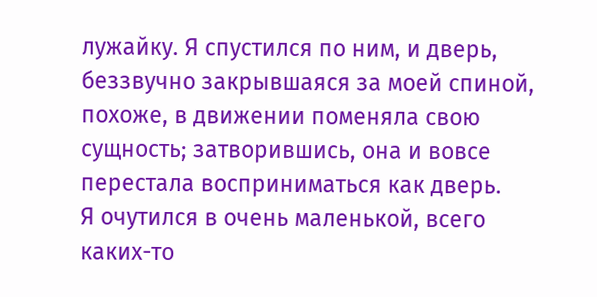лужайку. Я спустился по ним, и дверь, беззвучно закрывшаяся за моей спиной, похоже, в движении поменяла свою сущность; затворившись, она и вовсе перестала восприниматься как дверь.
Я очутился в очень маленькой, всего каких-то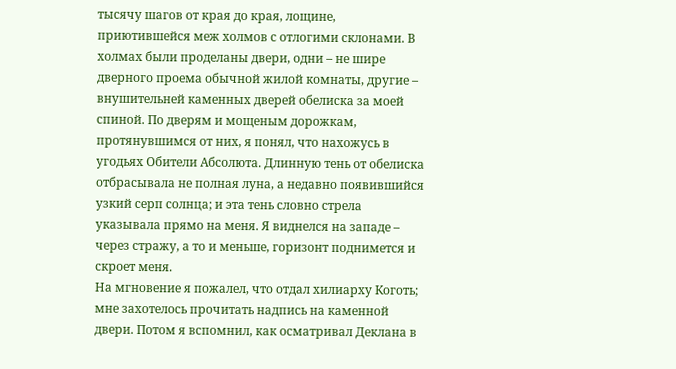тысячу шагов от края до края, лощине, приютившейся меж холмов с отлогими склонами. В холмах были проделаны двери, одни – не шире дверного проема обычной жилой комнаты, другие – внушительней каменных дверей обелиска за моей спиной. По дверям и мощеным дорожкам, протянувшимся от них, я понял, что нахожусь в угодьях Обители Абсолюта. Длинную тень от обелиска отбрасывала не полная луна, а недавно появившийся узкий серп солнца; и эта тень словно стрела указывала прямо на меня. Я виднелся на западе – через стражу, а то и меньше, горизонт поднимется и скроет меня.
На мгновение я пожалел, что отдал хилиарху Коготь; мне захотелось прочитать надпись на каменной двери. Потом я вспомнил, как осматривал Деклана в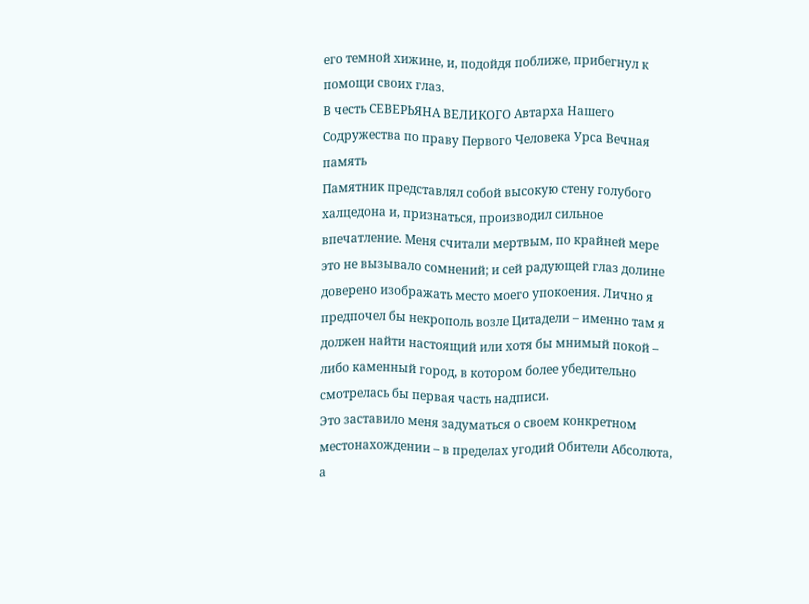его темной хижине, и, подойдя поближе, прибегнул к помощи своих глаз.
В честь СЕВЕРЬЯНА ВЕЛИКОГО Автарха Нашего Содружества по праву Первого Человека Урса Вечная память
Памятник представлял собой высокую стену голубого халцедона и, признаться, производил сильное впечатление. Меня считали мертвым, по крайней мере это не вызывало сомнений; и сей радующей глаз долине доверено изображать место моего упокоения. Лично я предпочел бы некрополь возле Цитадели – именно там я должен найти настоящий или хотя бы мнимый покой – либо каменный город, в котором более убедительно смотрелась бы первая часть надписи.
Это заставило меня задуматься о своем конкретном местонахождении – в пределах угодий Обители Абсолюта, а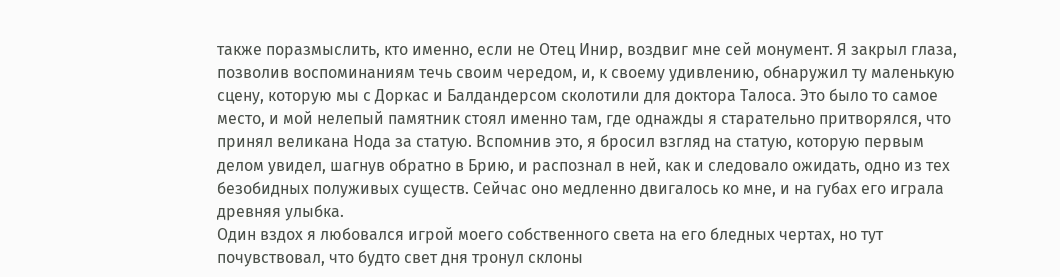также поразмыслить, кто именно, если не Отец Инир, воздвиг мне сей монумент. Я закрыл глаза, позволив воспоминаниям течь своим чередом, и, к своему удивлению, обнаружил ту маленькую сцену, которую мы с Доркас и Балдандерсом сколотили для доктора Талоса. Это было то самое место, и мой нелепый памятник стоял именно там, где однажды я старательно притворялся, что принял великана Нода за статую. Вспомнив это, я бросил взгляд на статую, которую первым делом увидел, шагнув обратно в Брию, и распознал в ней, как и следовало ожидать, одно из тех безобидных полуживых существ. Сейчас оно медленно двигалось ко мне, и на губах его играла древняя улыбка.
Один вздох я любовался игрой моего собственного света на его бледных чертах, но тут почувствовал, что будто свет дня тронул склоны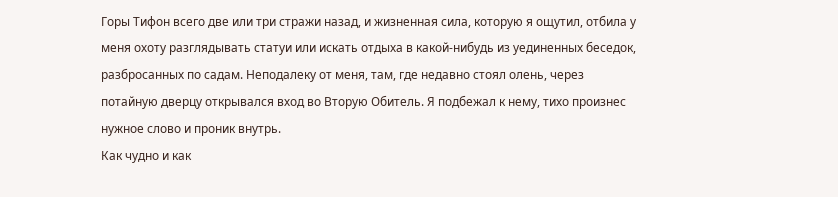Горы Тифон всего две или три стражи назад, и жизненная сила, которую я ощутил, отбила у меня охоту разглядывать статуи или искать отдыха в какой-нибудь из уединенных беседок, разбросанных по садам. Неподалеку от меня, там, где недавно стоял олень, через потайную дверцу открывался вход во Вторую Обитель. Я подбежал к нему, тихо произнес нужное слово и проник внутрь.
Как чудно и как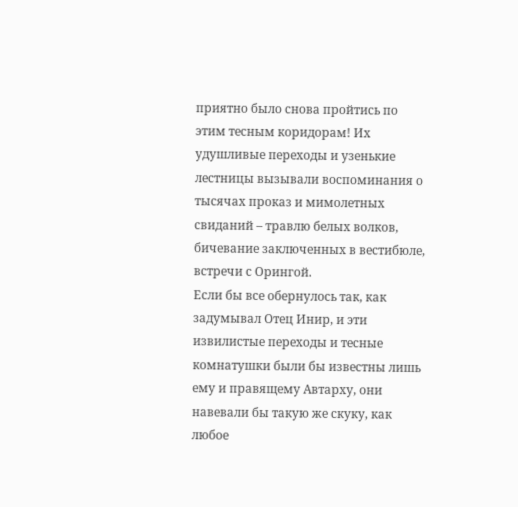приятно было снова пройтись по этим тесным коридорам! Их удушливые переходы и узенькие лестницы вызывали воспоминания о тысячах проказ и мимолетных свиданий – травлю белых волков, бичевание заключенных в вестибюле, встречи с Орингой.
Если бы все обернулось так, как задумывал Отец Инир, и эти извилистые переходы и тесные комнатушки были бы известны лишь ему и правящему Автарху, они навевали бы такую же скуку, как любое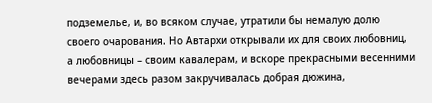подземелье, и, во всяком случае, утратили бы немалую долю своего очарования. Но Автархи открывали их для своих любовниц, а любовницы – своим кавалерам, и вскоре прекрасными весенними вечерами здесь разом закручивалась добрая дюжина,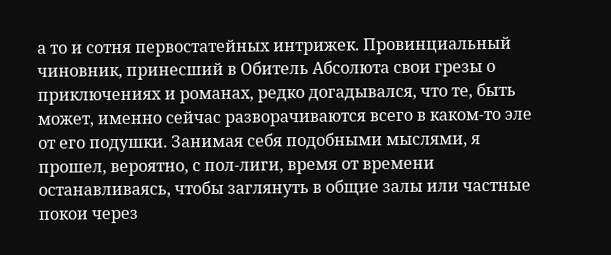а то и сотня первостатейных интрижек. Провинциальный чиновник, принесший в Обитель Абсолюта свои грезы о приключениях и романах, редко догадывался, что те, быть может, именно сейчас разворачиваются всего в каком-то эле от его подушки. Занимая себя подобными мыслями, я прошел, вероятно, с пол-лиги, время от времени останавливаясь, чтобы заглянуть в общие залы или частные покои через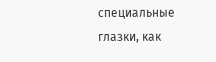специальные глазки, как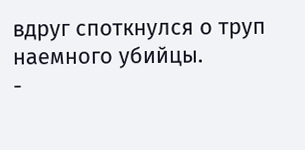вдруг споткнулся о труп наемного убийцы.
-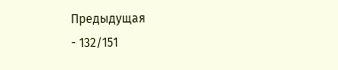Предыдущая
- 132/151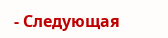- Следующая